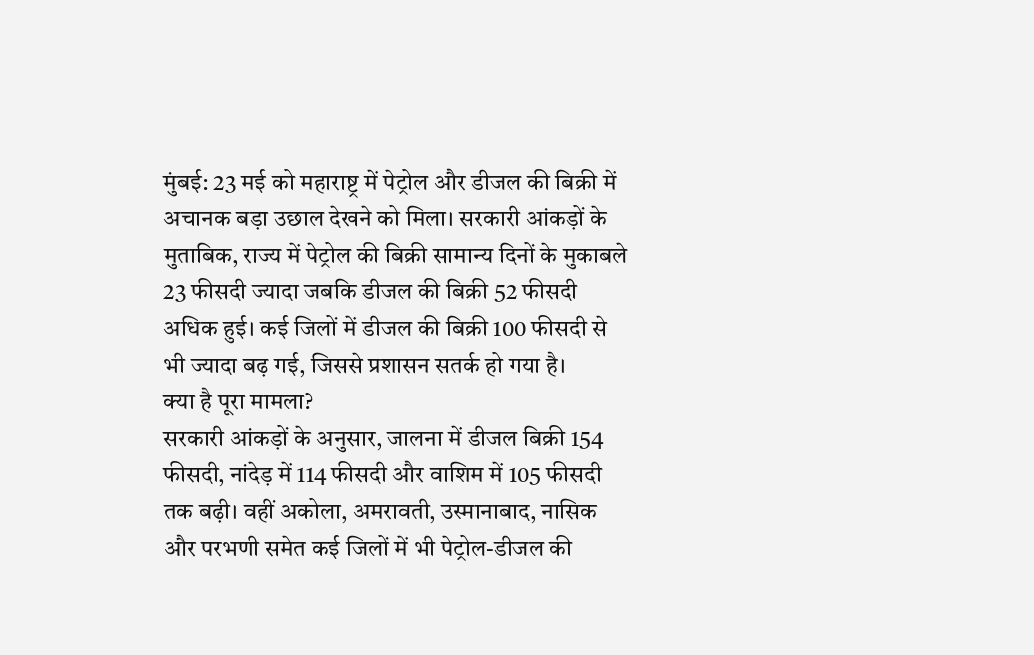मुंबई: 23 मई को महाराष्ट्र में पेट्रोल और डीजल की बिक्री में अचानक बड़ा उछाल देखने को मिला। सरकारी आंकड़ों के मुताबिक, राज्य में पेट्रोल की बिक्री सामान्य दिनों के मुकाबले 23 फीसदी ज्यादा जबकि डीजल की बिक्री 52 फीसदी अधिक हुई। कई जिलों में डीजल की बिक्री 100 फीसदी से भी ज्यादा बढ़ गई, जिससे प्रशासन सतर्क हो गया है।
क्या है पूरा मामला?
सरकारी आंकड़ों के अनुसार, जालना में डीजल बिक्री 154 फीसदी, नांदेड़ में 114 फीसदी और वाशिम में 105 फीसदी तक बढ़ी। वहीं अकोला, अमरावती, उस्मानाबाद, नासिक और परभणी समेत कई जिलों में भी पेट्रोल-डीजल की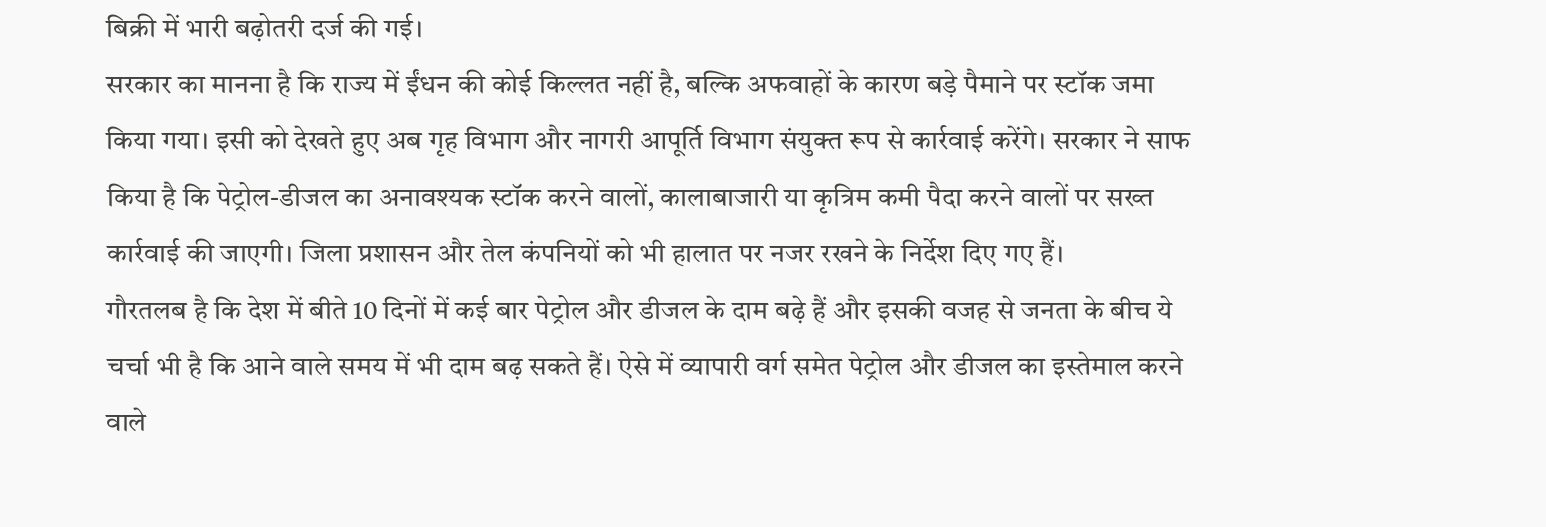बिक्री में भारी बढ़ोतरी दर्ज की गई।
सरकार का मानना है कि राज्य में ईंधन की कोई किल्लत नहीं है, बल्कि अफवाहों के कारण बड़े पैमाने पर स्टॉक जमा किया गया। इसी को देखते हुए अब गृह विभाग और नागरी आपूर्ति विभाग संयुक्त रूप से कार्रवाई करेंगे। सरकार ने साफ किया है कि पेट्रोल-डीजल का अनावश्यक स्टॉक करने वालों, कालाबाजारी या कृत्रिम कमी पैदा करने वालों पर सख्त कार्रवाई की जाएगी। जिला प्रशासन और तेल कंपनियों को भी हालात पर नजर रखने के निर्देश दिए गए हैं।
गौरतलब है कि देश में बीते 10 दिनों में कई बार पेट्रोल और डीजल के दाम बढ़े हैं और इसकी वजह से जनता के बीच ये चर्चा भी है कि आने वाले समय में भी दाम बढ़ सकते हैं। ऐसे में व्यापारी वर्ग समेत पेट्रोल और डीजल का इस्तेमाल करने वाले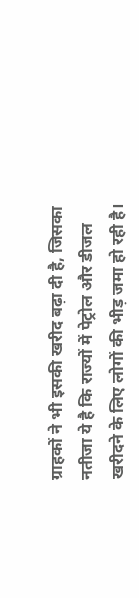ग्राहकों ने भी इसकी खरीद बढ़ा दी है, जिसका नतीजा ये है कि राज्यों में पेट्रोल और डीजल खरीदने के लिए लोगों की भीड़ जमा हो रही है।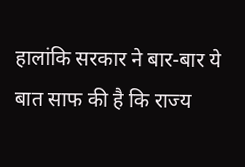हालांकि सरकार ने बार-बार ये बात साफ की है कि राज्य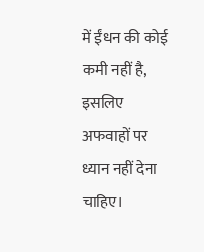में ईंधन की कोई कमी नहीं है, इसलिए अफवाहों पर ध्यान नहीं देना चाहिए।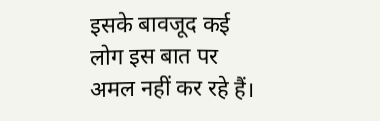इसके बावजूद कई लोग इस बात पर अमल नहीं कर रहे हैं।